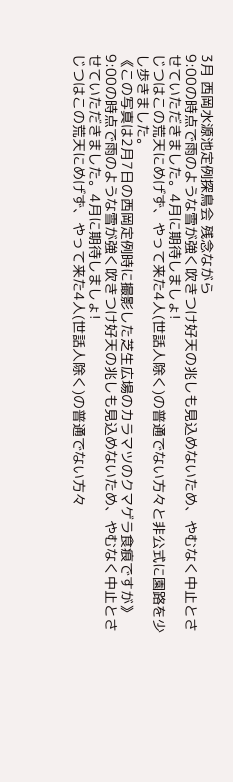3月 西岡水源池定例探鳥会 残念ながら
9:00の時点で雨のような雪が強く吹きつけ好天の兆しも見込めないため、やむなく中止とさせていただきました。4月に期待しましょ!
じつはこの荒天にめげず、やって来た4人(世話人除く)の普通でない方々と非公式に園路を少し歩きました。
《この写真は2月7日の西岡定例時に撮影した芝生広場のカラマツのクマゲラ食痕ですが》
9:00の時点で雨のような雪が強く吹きつけ好天の兆しも見込めないため、やむなく中止とさせていただきました。4月に期待しましょ!
じつはこの荒天にめげず、やって来た4人(世話人除く)の普通でない方々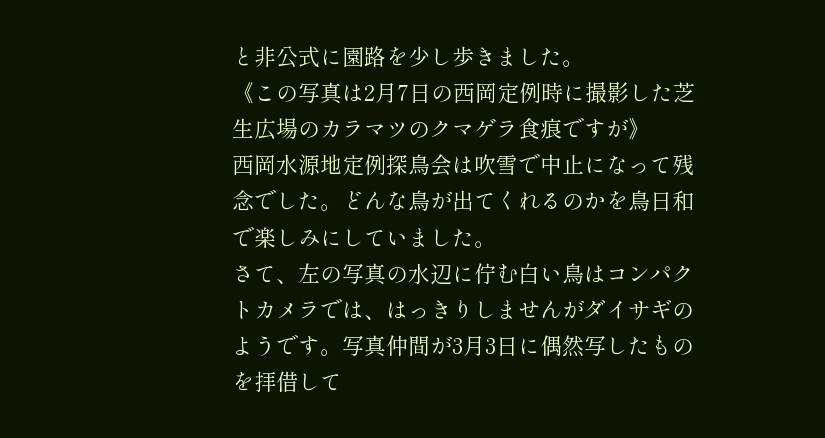と非公式に園路を少し歩きました。
《この写真は2月7日の西岡定例時に撮影した芝生広場のカラマツのクマゲラ食痕ですが》
西岡水源地定例探鳥会は吹雪で中止になって残念でした。どんな鳥が出てくれるのかを鳥日和で楽しみにしていました。
さて、左の写真の水辺に佇む白い鳥はコンパクトカメラでは、はっきりしませんがダイサギのようです。写真仲間が3月3日に偶然写したものを拝借して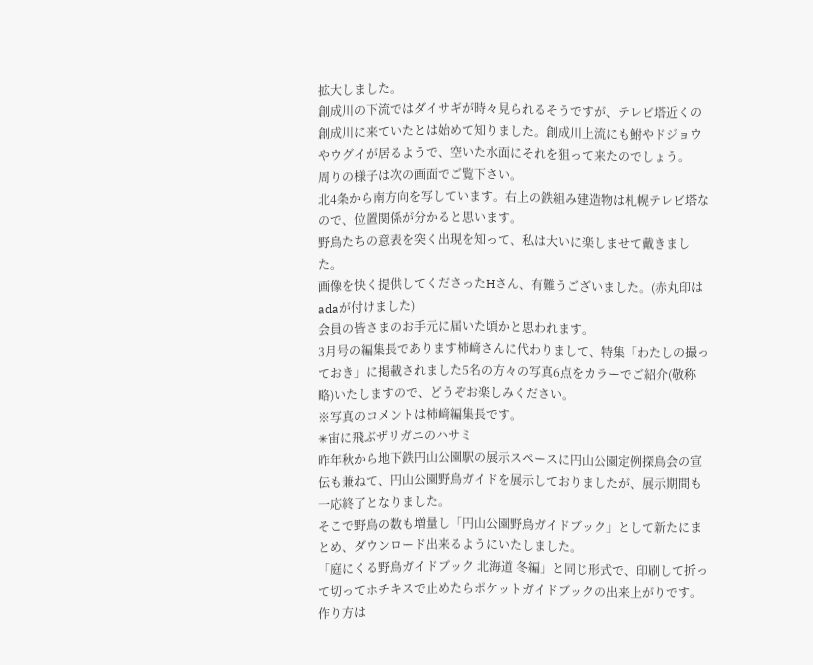拡大しました。
創成川の下流ではダイサギが時々見られるそうですが、テレビ塔近くの創成川に来ていたとは始めて知りました。創成川上流にも鮒やドジョウやウグイが居るようで、空いた水面にそれを狙って来たのでしょう。
周りの様子は次の画面でご覧下さい。
北4条から南方向を写しています。右上の鉄組み建造物は札幌テレビ塔なので、位置関係が分かると思います。
野鳥たちの意表を突く出現を知って、私は大いに楽しませて戴きました。
画像を快く提供してくださったHさん、有難うございました。(赤丸印はadaが付けました)
会員の皆さまのお手元に届いた頃かと思われます。
3月号の編集長であります柿﨑さんに代わりまして、特集「わたしの撮っておき」に掲載されました5名の方々の写真6点をカラーでご紹介(敬称略)いたしますので、どうぞお楽しみください。
※写真のコメントは柿﨑編集長です。
✳宙に飛ぶザリガニのハサミ
昨年秋から地下鉄円山公園駅の展示スペースに円山公園定例探鳥会の宣伝も兼ねて、円山公園野鳥ガイドを展示しておりましたが、展示期間も一応終了となりました。
そこで野鳥の数も増量し「円山公園野鳥ガイドブック」として新たにまとめ、ダウンロード出来るようにいたしました。
「庭にくる野鳥ガイドブック 北海道 冬編」と同じ形式で、印刷して折って切ってホチキスで止めたらポケットガイドブックの出来上がりです。
作り方は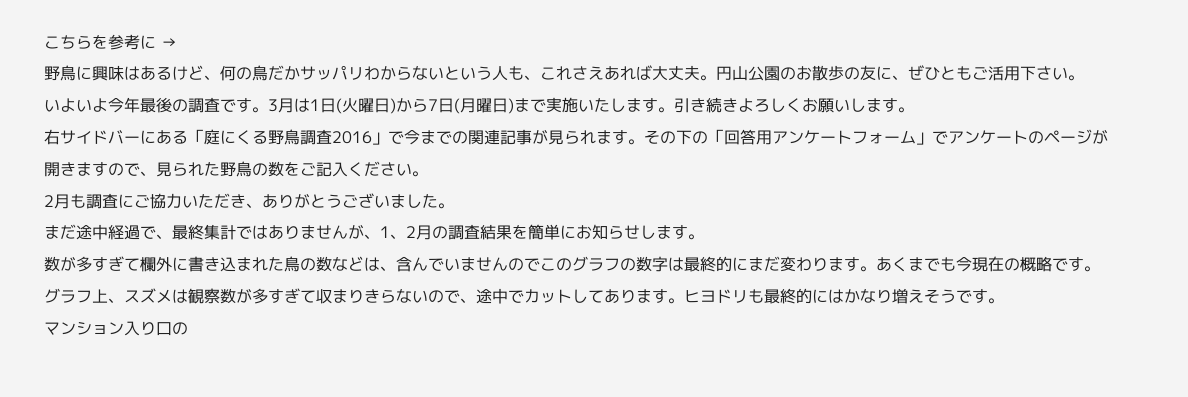こちらを参考に →
野鳥に興味はあるけど、何の鳥だかサッパリわからないという人も、これさえあれば大丈夫。円山公園のお散歩の友に、ぜひともご活用下さい。
いよいよ今年最後の調査です。3月は1日(火曜日)から7日(月曜日)まで実施いたします。引き続きよろしくお願いします。
右サイドバーにある「庭にくる野鳥調査2016」で今までの関連記事が見られます。その下の「回答用アンケートフォーム」でアンケートのページが開きますので、見られた野鳥の数をご記入ください。
2月も調査にご協力いただき、ありがとうございました。
まだ途中経過で、最終集計ではありませんが、1、2月の調査結果を簡単にお知らせします。
数が多すぎて欄外に書き込まれた鳥の数などは、含んでいませんのでこのグラフの数字は最終的にまだ変わります。あくまでも今現在の概略です。
グラフ上、スズメは観察数が多すぎて収まりきらないので、途中でカットしてあります。ヒヨドリも最終的にはかなり増えそうです。
マンション入り口の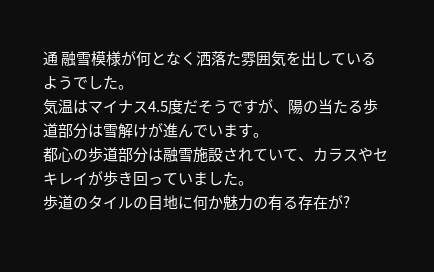通 融雪模様が何となく洒落た雰囲気を出しているようでした。
気温はマイナス4.5度だそうですが、陽の当たる歩道部分は雪解けが進んでいます。
都心の歩道部分は融雪施設されていて、カラスやセキレイが歩き回っていました。
歩道のタイルの目地に何か魅力の有る存在が?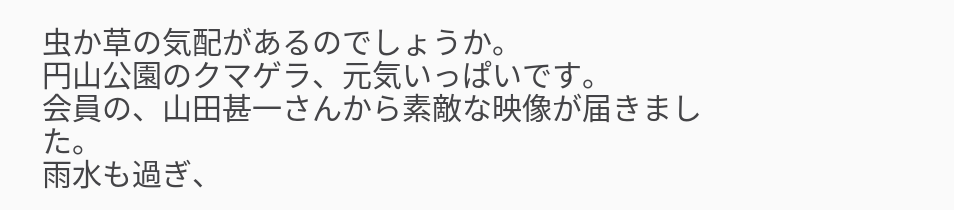虫か草の気配があるのでしょうか。
円山公園のクマゲラ、元気いっぱいです。
会員の、山田甚一さんから素敵な映像が届きました。
雨水も過ぎ、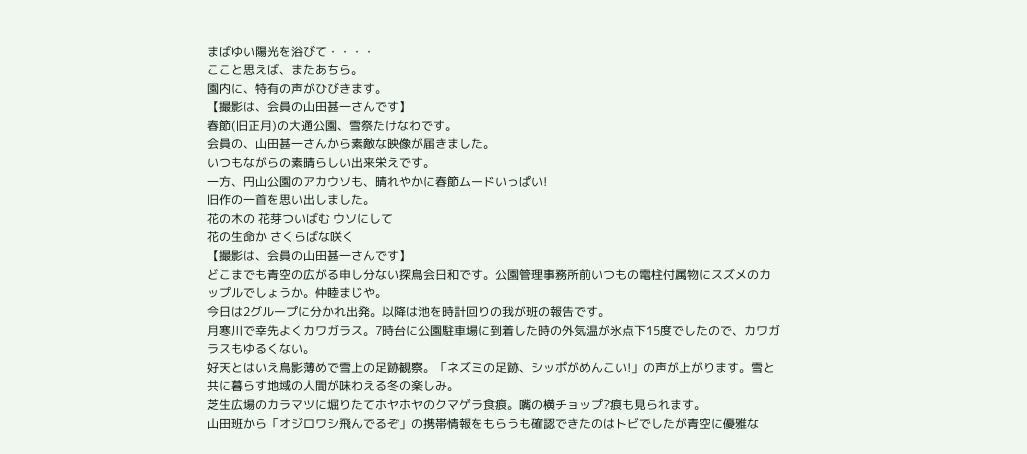まばゆい陽光を浴びて・・・・
ここと思えば、またあちら。
園内に、特有の声がひびきます。
【撮影は、会員の山田甚一さんです】
春節(旧正月)の大通公園、雪祭たけなわです。
会員の、山田甚一さんから素敵な映像が届きました。
いつもながらの素晴らしい出来栄えです。
一方、円山公園のアカウソも、晴れやかに春節ムードいっぱい!
旧作の一首を思い出しました。
花の木の 花芽ついばむ ウソにして
花の生命か さくらばな咲く
【撮影は、会員の山田甚一さんです】
どこまでも青空の広がる申し分ない探鳥会日和です。公園管理事務所前いつもの電柱付属物にスズメのカップルでしょうか。仲睦まじや。
今日は2グループに分かれ出発。以降は池を時計回りの我が班の報告です。
月寒川で幸先よくカワガラス。7時台に公園駐車場に到着した時の外気温が氷点下15度でしたので、カワガラスもゆるくない。
好天とはいえ鳥影薄めで雪上の足跡観察。「ネズミの足跡、シッポがめんこい!」の声が上がります。雪と共に暮らす地域の人間が味わえる冬の楽しみ。
芝生広場のカラマツに堀りたてホヤホヤのクマゲラ食痕。嘴の横チョップ?痕も見られます。
山田班から「オジロワシ飛んでるぞ」の携帯情報をもらうも確認できたのはトビでしたが青空に優雅な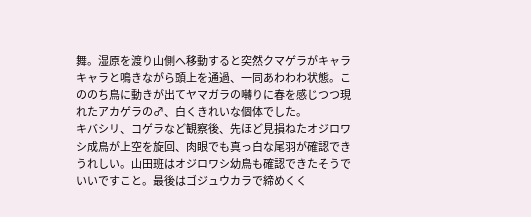舞。湿原を渡り山側へ移動すると突然クマゲラがキャラキャラと鳴きながら頭上を通過、一同あわわわ状態。こののち鳥に動きが出てヤマガラの囀りに春を感じつつ現れたアカゲラの♂、白くきれいな個体でした。
キバシリ、コゲラなど観察後、先ほど見損ねたオジロワシ成鳥が上空を旋回、肉眼でも真っ白な尾羽が確認できうれしい。山田班はオジロワシ幼鳥も確認できたそうでいいですこと。最後はゴジュウカラで締めくく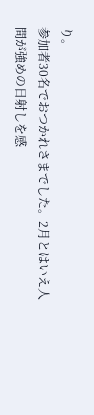り。
参加者30名でおつかれさまでした。2月とはいえ人間が強めの日射しを感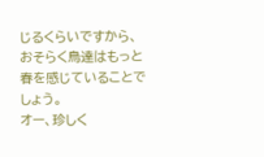じるくらいですから、おそらく鳥達はもっと春を感じていることでしょう。
オー、珍しく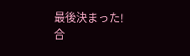最後決まった!
合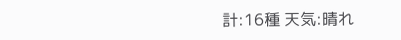計:16種 天気:晴れ